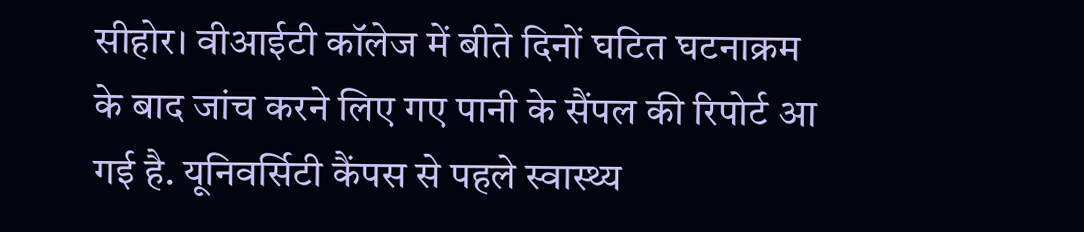सीहोर। वीआईटी कॉलेज में बीते दिनों घटित घटनाक्रम के बाद जांच करने लिए गए पानी के सैंपल की रिपोर्ट आ गई है. यूनिवर्सिटी कैंपस से पहले स्वास्थ्य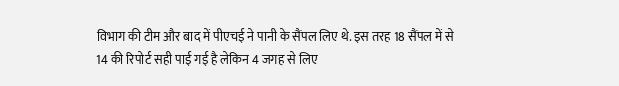विभाग की टीम और बाद में पीएचई ने पानी के सैंपल लिए थे. इस तरह 18 सैंपल में से 14 की रिपोर्ट सही पाई गई है लेकिन 4 जगह से लिए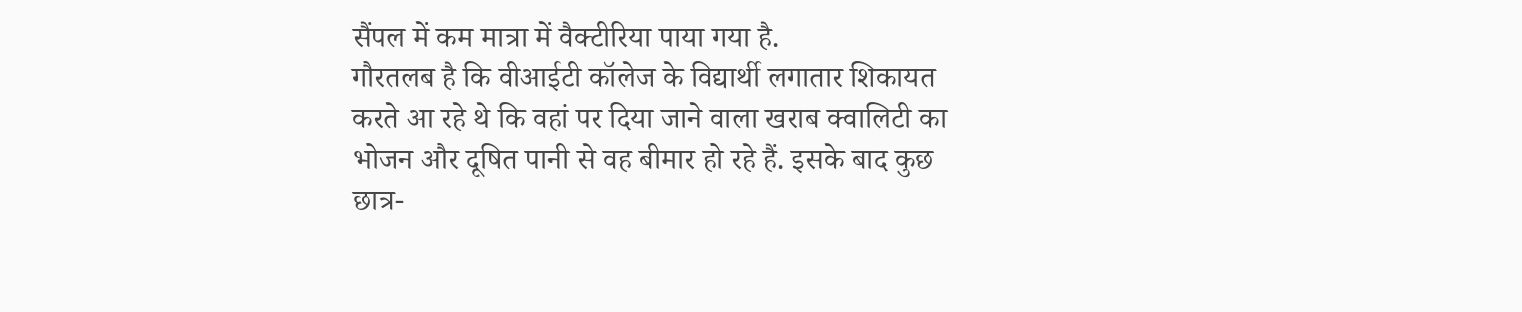सैंपल में कम मात्रा में वैक्टीरिया पाया गया है.
गौरतलब है कि वीआईटी कॉलेज के विद्यार्थी लगातार शिकायत करते आ रहे थे कि वहां पर दिया जाने वाला खराब क्वालिटी का भोजन और दूषित पानी से वह बीमार हो रहे हैं. इसके बाद कुछ छात्र-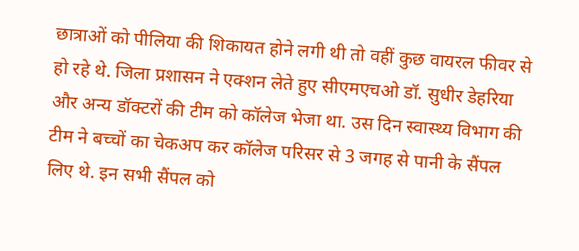छात्राओं को पीलिया की शिकायत होने लगी थी तो वहीं कुछ वायरल फीवर से हो रहे थे. जिला प्रशासन ने एक्शन लेते हुए सीएमएचओ डॉ. सुधीर डेहरिया और अन्य डॉक्टरों की टीम को कॉलेज भेजा था. उस दिन स्वास्थ्य विभाग की टीम ने बच्चों का चेकअप कर कॉलेज परिसर से 3 जगह से पानी के सैंपल लिए थे. इन सभी सैंपल को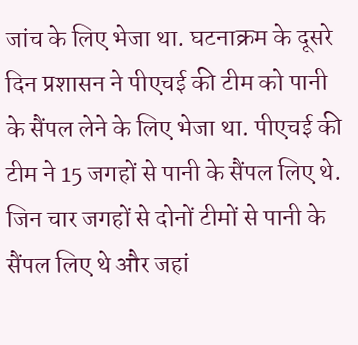जांच के लिए भेजा था. घटनाक्रम के दूसरे दिन प्रशासन ने पीएचई की टीम को पानी के सैंपल लेने के लिए भेजा था. पीएचई की टीम ने 15 जगहों से पानी के सैंपल लिए थे. जिन चार जगहों से दोनों टीमों से पानी के सैंपल लिए थे और जहां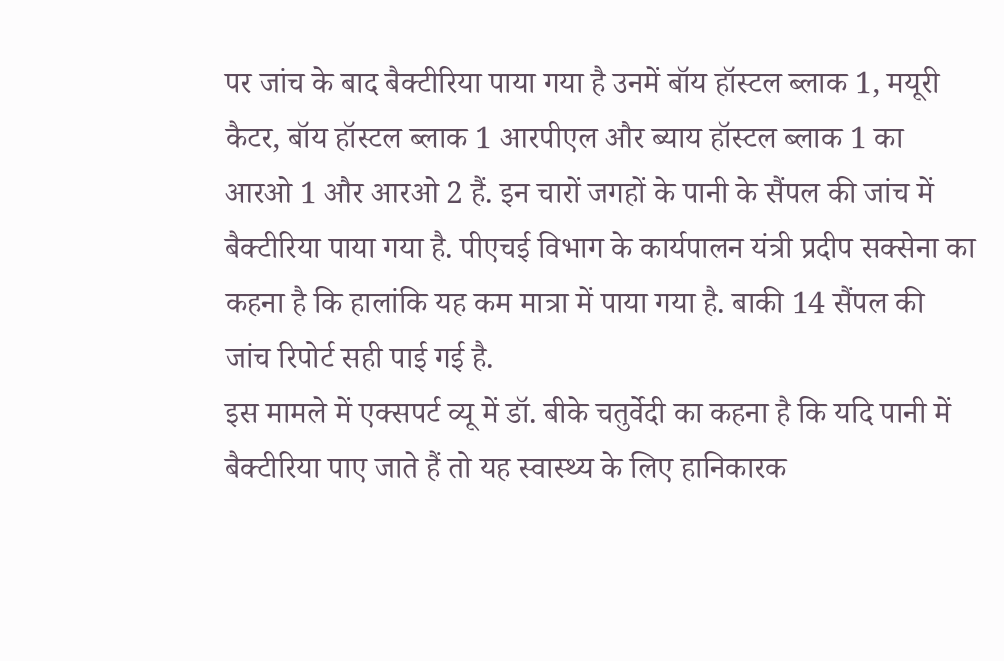पर जांच के बाद बैक्टीरिया पाया गया है उनमें बॉय हॉस्टल ब्लाक 1, मयूरी कैटर, बॉय हॉस्टल ब्लाक 1 आरपीएल और ब्याय हॉस्टल ब्लाक 1 का आरओ 1 और आरओ 2 हैं. इन चारों जगहों के पानी के सैंपल की जांच में बैक्टीरिया पाया गया है. पीएचई विभाग के कार्यपालन यंत्री प्रदीप सक्सेना का कहना है कि हालांकि यह कम मात्रा में पाया गया है. बाकी 14 सैंपल की जांच रिपोर्ट सही पाई गई है.
इस मामले में एक्सपर्ट व्यू में डॉ. बीके चतुर्वेदी का कहना है कि यदि पानी में बैक्टीरिया पाए जाते हैं तो यह स्वास्थ्य के लिए हानिकारक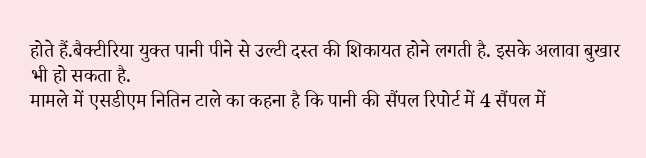होते हैं.बैक्टीरिया युक्त पानी पीने से उल्टी दस्त की शिकायत होने लगती है. इसके अलावा बुखार भी हो सकता है.
मामले में एसडीएम नितिन टाले का कहना है कि पानी की सैंपल रिपोर्ट में 4 सैंपल में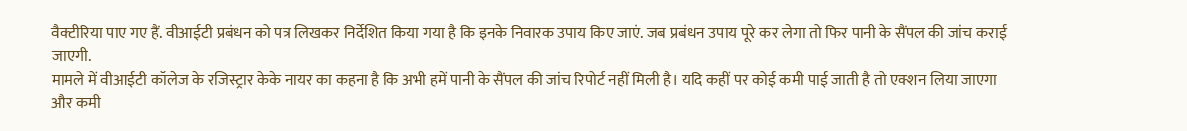वैक्टीरिया पाए गए हैं. वीआईटी प्रबंधन को पत्र लिखकर निर्देशित किया गया है कि इनके निवारक उपाय किए जाएं. जब प्रबंधन उपाय पूरे कर लेगा तो फिर पानी के सैंपल की जांच कराई जाएगी.
मामले में वीआईटी कॉलेज के रजिस्ट्रार केके नायर का कहना है कि अभी हमें पानी के सैंपल की जांच रिपोर्ट नहीं मिली है। यदि कहीं पर कोई कमी पाई जाती है तो एक्शन लिया जाएगा और कमी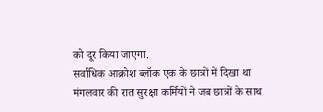को दूर किया जाएगा.
सर्वाधिक आक्रोश ब्लॉक एक के छात्रों में दिखा था
मंगलवार की रात सुरक्षा कर्मियों ने जब छात्रों के साथ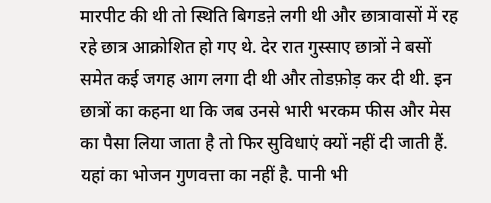मारपीट की थी तो स्थिति बिगडऩे लगी थी और छात्रावासों में रह रहे छात्र आक्रोशित हो गए थे. देर रात गुस्साए छात्रों ने बसों समेत कई जगह आग लगा दी थी और तोडफ़ोड़ कर दी थी. इन छात्रों का कहना था कि जब उनसे भारी भरकम फीस और मेस का पैसा लिया जाता है तो फिर सुविधाएं क्यों नहीं दी जाती हैं. यहां का भोजन गुणवत्ता का नहीं है. पानी भी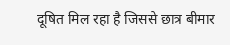दूषित मिल रहा है जिससे छात्र बीमार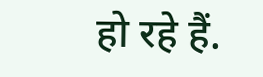हो रहे हैं.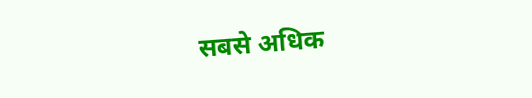सबसे अधिक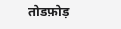तोडफ़ोड़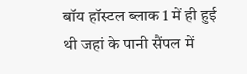बॉय हॉस्टल ब्लाक 1 में ही हुई थी जहां के पानी सैंपल में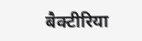बैक्टीरिया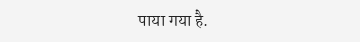पाया गया है.